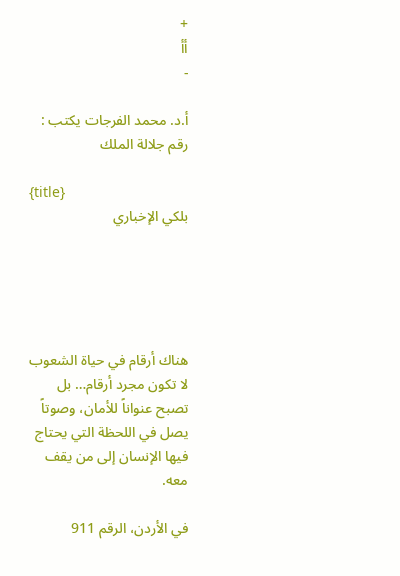+
أأ
-

أ.د. محمد الفرجات يكتب : رقم جلالة الملك

{title}
بلكي الإخباري





هناك أرقام في حياة الشعوب لا تكون مجرد أرقام… بل تصبح عنواناً للأمان، وصوتاً يصل في اللحظة التي يحتاج فيها الإنسان إلى من يقف معه.

في الأردن، الرقم 911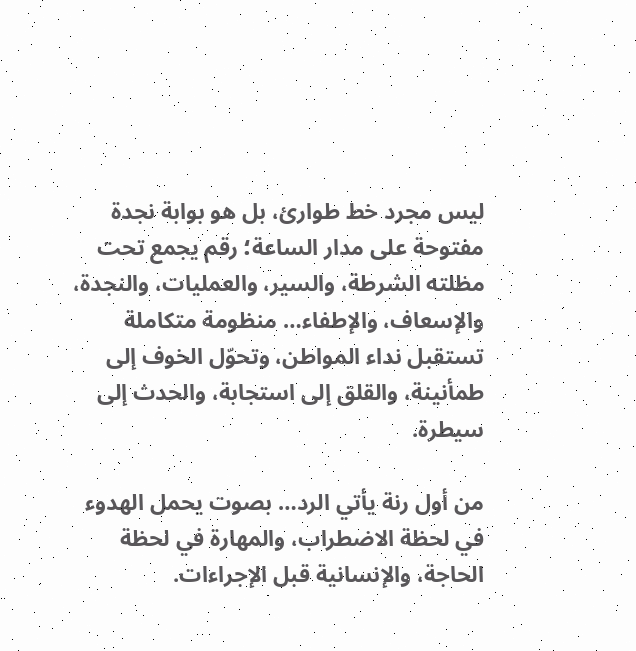ليس مجرد خط طوارئ، بل هو بوابة نجدة مفتوحة على مدار الساعة؛ رقم يجمع تحت مظلته الشرطة، والسير، والعمليات، والنجدة، والإسعاف، والإطفاء… منظومة متكاملة تستقبل نداء المواطن، وتحوّل الخوف إلى طمأنينة، والقلق إلى استجابة، والحدث إلى سيطرة.

من أول رنة يأتي الرد… بصوت يحمل الهدوء في لحظة الاضطراب، والمهارة في لحظة الحاجة، والإنسانية قبل الإجراءات.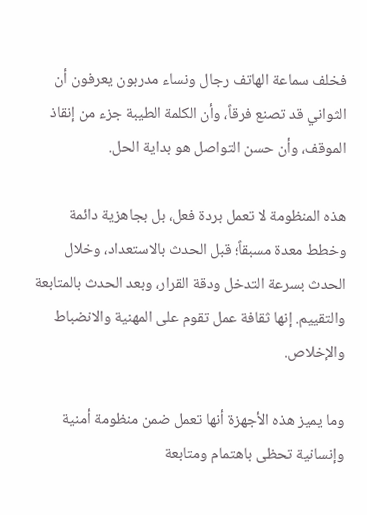فخلف سماعة الهاتف رجال ونساء مدربون يعرفون أن الثواني قد تصنع فرقاً، وأن الكلمة الطيبة جزء من إنقاذ الموقف، وأن حسن التواصل هو بداية الحل.

هذه المنظومة لا تعمل بردة فعل، بل بجاهزية دائمة وخطط معدة مسبقاً؛ قبل الحدث بالاستعداد، وخلال الحدث بسرعة التدخل ودقة القرار، وبعد الحدث بالمتابعة والتقييم. إنها ثقافة عمل تقوم على المهنية والانضباط والإخلاص.

وما يميز هذه الأجهزة أنها تعمل ضمن منظومة أمنية وإنسانية تحظى باهتمام ومتابعة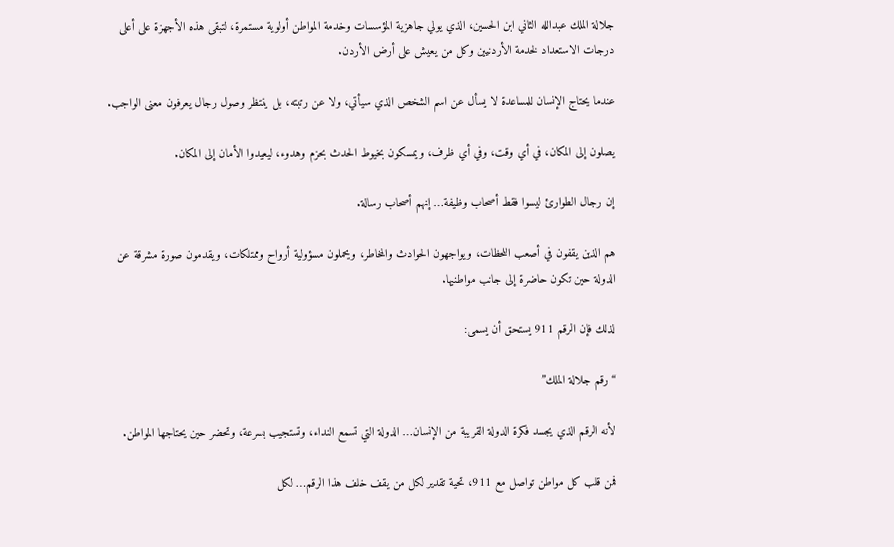جلالة الملك عبدالله الثاني ابن الحسين، الذي يولي جاهزية المؤسسات وخدمة المواطن أولوية مستمرة، لتبقى هذه الأجهزة على أعلى درجات الاستعداد لخدمة الأردنيين وكل من يعيش على أرض الأردن.

عندما يحتاج الإنسان للمساعدة لا يسأل عن اسم الشخص الذي سيأتي، ولا عن رتبته، بل ينتظر وصول رجال يعرفون معنى الواجب.

يصلون إلى المكان، في أي وقت، وفي أي ظرف، ويمسكون بخيوط الحدث بحزم وهدوء، ليعيدوا الأمان إلى المكان.

إن رجال الطوارئ ليسوا فقط أصحاب وظيفة… إنهم أصحاب رسالة.

هم الذين يقفون في أصعب اللحظات، ويواجهون الحوادث والمخاطر، ويحملون مسؤولية أرواح وممتلكات، ويقدمون صورة مشرقة عن الدولة حين تكون حاضرة إلى جانب مواطنيها.

لذلك فإن الرقم 911 يستحق أن يسمى:

“رقم جلالة الملك”

لأنه الرقم الذي يجسد فكرة الدولة القريبة من الإنسان… الدولة التي تسمع النداء، وتستجيب بسرعة، وتحضر حين يحتاجها المواطن.

فمن قلب كل مواطن تواصل مع 911، تحية تقدير لكل من يقف خلف هذا الرقم… لكل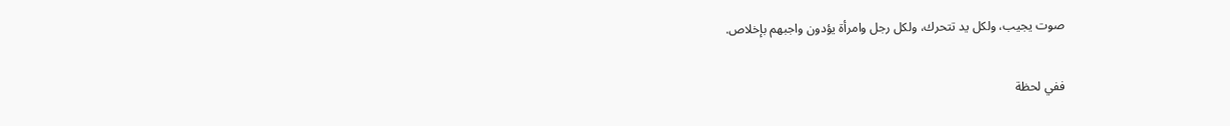صوت يجيب، ولكل يد تتحرك، ولكل رجل وامرأة يؤدون واجبهم بإخلاص.

ففي لحظة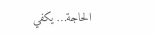الحاجة… يكفي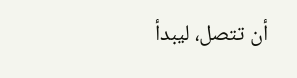أن تتصل، ليبدأ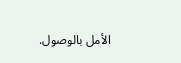الأمل بالوصول.